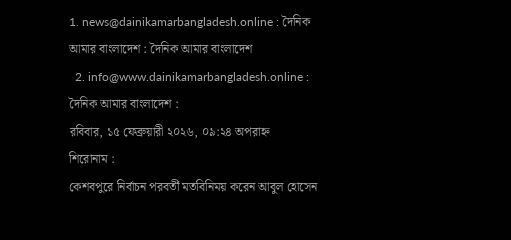1. news@dainikamarbangladesh.online : দৈনিক আমার বাংলাদেশ : দৈনিক আমার বাংলাদেশ
  2. info@www.dainikamarbangladesh.online : দৈনিক আমার বাংলাদেশ :
রবিবার, ১৫ ফেব্রুয়ারী ২০২৬, ০৯:২৪ অপরাহ্ন
শিরোনাম :
কেশবপুরে নির্বাচন পরবর্তী মতবিনিময় করেন আবুল হোসেন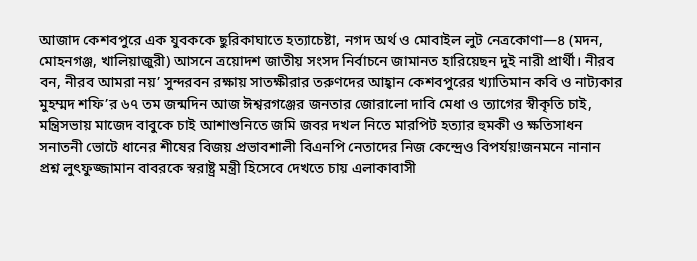আজাদ কেশবপুরে এক যুবককে ছুরিকাঘাতে হত্যাচেষ্টা, নগদ অর্থ ও মোবাইল লুট নেত্রকোণা—৪ (মদন, মোহনগঞ্জ, খালিয়াজুরী) আসনে ত্রয়োদশ জাতীয় সংসদ নির্বাচনে জামানত হারিয়েছন দুই নারী প্রার্থী। নীরব বন, নীরব আমরা নয়’ সুন্দরবন রক্ষায় সাতক্ষীরার তরুণদের আহ্বান কেশবপুরের খ্যাতিমান কবি ও নাট্যকার মুহম্মদ শফি’র ৬৭ তম জন্মদিন আজ ঈশ্বরগঞ্জের জনতার জোরালো দাবি মেধা ও ত্যাগের স্বীকৃতি চাই, মন্ত্রিসভায় মাজেদ বাবুকে চাই আশাশুনিতে জমি জবর দখল নিতে মারপিট হত্যার হুমকী ও ক্ষতিসাধন সনাতনী ভোটে ধানের শীষের বিজয় প্রভাবশালী বিএনপি নেতাদের নিজ কেন্দ্রেও বিপর্যয়!জনমনে নানান প্রশ্ন লুৎফুজ্জামান বাবরকে স্বরাষ্ট্র মন্ত্রী হিসেবে দেখতে চায় এলাকাবাসী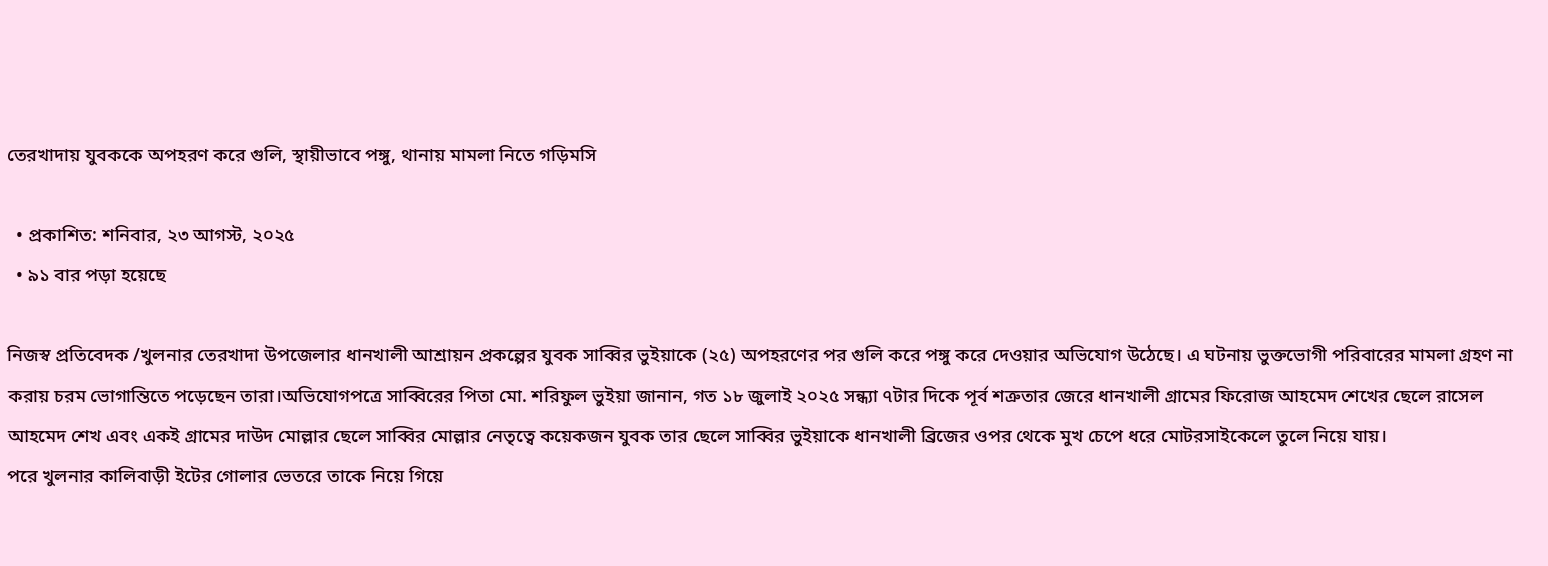তেরখাদায় যুবককে অপহরণ করে গুলি, স্থায়ীভাবে পঙ্গু, থানায় মামলা নিতে গড়িমসি

  • প্রকাশিত: শনিবার, ২৩ আগস্ট, ২০২৫
  • ৯১ বার পড়া হয়েছে

নিজস্ব প্রতিবেদক /খুলনার তেরখাদা উপজেলার ধানখালী আশ্রায়ন প্রকল্পের যুবক সাব্বির ভুইয়াকে (২৫) অপহরণের পর গুলি করে পঙ্গু করে দেওয়ার অভিযোগ উঠেছে। এ ঘটনায় ভুক্তভোগী পরিবারের মামলা গ্রহণ না করায় চরম ভোগান্তিতে পড়েছেন তারা।অভিযোগপত্রে সাব্বিরের পিতা মো. শরিফুল ভুইয়া জানান, গত ১৮ জুলাই ২০২৫ সন্ধ্যা ৭টার দিকে পূর্ব শত্রুতার জেরে ধানখালী গ্রামের ফিরোজ আহমেদ শেখের ছেলে রাসেল আহমেদ শেখ এবং একই গ্রামের দাউদ মোল্লার ছেলে সাব্বির মোল্লার নেতৃত্বে কয়েকজন যুবক তার ছেলে সাব্বির ভুইয়াকে ধানখালী ব্রিজের ওপর থেকে মুখ চেপে ধরে মোটরসাইকেলে তুলে নিয়ে যায়।
পরে খুলনার কালিবাড়ী ইটের গোলার ভেতরে তাকে নিয়ে গিয়ে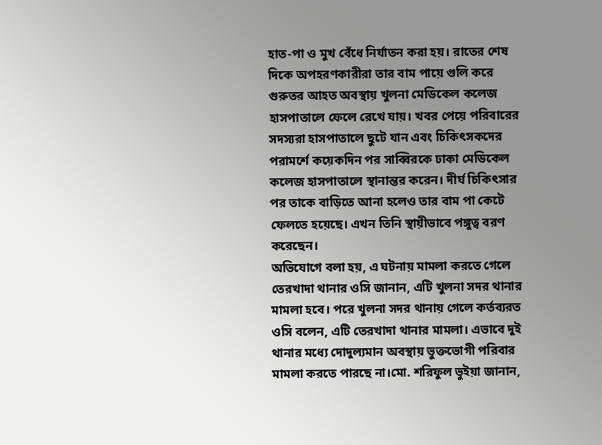হাত-পা ও মুখ বেঁধে নির্যাতন করা হয়। রাতের শেষ দিকে অপহরণকারীরা তার বাম পায়ে গুলি করে গুরুতর আহত অবস্থায় খুলনা মেডিকেল কলেজ হাসপাতালে ফেলে রেখে যায়। খবর পেয়ে পরিবারের সদস্যরা হাসপাতালে ছুটে যান এবং চিকিৎসকদের পরামর্শে কয়েকদিন পর সাব্বিরকে ঢাকা মেডিকেল কলেজ হাসপাতালে স্থানান্তর করেন। দীর্ঘ চিকিৎসার পর তাকে বাড়িতে আনা হলেও তার বাম পা কেটে ফেলতে হয়েছে। এখন তিনি স্থায়ীভাবে পঙ্গুত্ব বরণ করেছেন।
অভিযোগে বলা হয়, এ ঘটনায় মামলা করতে গেলে তেরখাদা থানার ওসি জানান, এটি খুলনা সদর থানার মামলা হবে। পরে খুলনা সদর থানায় গেলে কর্তব্যরত ওসি বলেন, এটি তেরখাদা থানার মামলা। এভাবে দুই থানার মধ্যে দোদুল্যমান অবস্থায় ভুক্তভোগী পরিবার মামলা করতে পারছে না।মো. শরিফুল ভুইয়া জানান,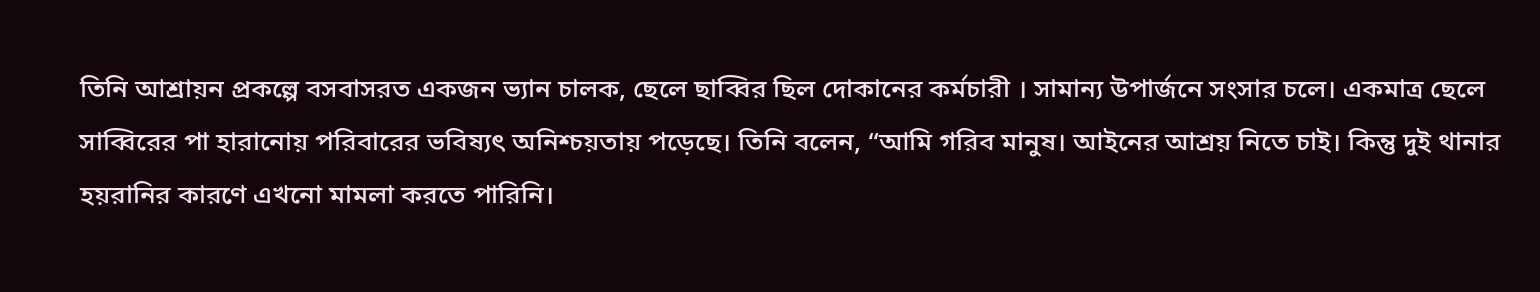তিনি আশ্রায়ন প্রকল্পে বসবাসরত একজন ভ্যান চালক, ছেলে ছাব্বির ছিল দোকানের কর্মচারী । সামান্য উপার্জনে সংসার চলে। একমাত্র ছেলে সাব্বিরের পা হারানোয় পরিবারের ভবিষ্যৎ অনিশ্চয়তায় পড়েছে। তিনি বলেন, “আমি গরিব মানুষ। আইনের আশ্রয় নিতে চাই। কিন্তু দুই থানার হয়রানির কারণে এখনো মামলা করতে পারিনি।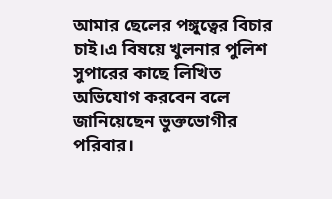আমার ছেলের পঙ্গুত্বের বিচার চাই।এ বিষয়ে খুলনার পুলিশ সুপারের কাছে লিখিত অভিযোগ করবেন বলে জানিয়েছেন ভুক্তভোগীর পরিবার।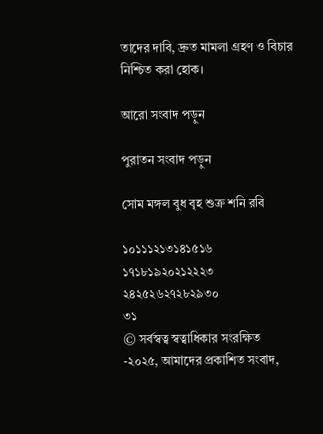তাদের দাবি, দ্রুত মামলা গ্রহণ ও বিচার নিশ্চিত করা হোক।

আরো সংবাদ পড়ুন

পুরাতন সংবাদ পড়ুন

সোম মঙ্গল বুধ বৃহ শুক্র শনি রবি

১০১১১২১৩১৪১৫১৬
১৭১৮১৯২০২১২২২৩
২৪২৫২৬২৭২৮২৯৩০
৩১
© সর্বস্বত্ব স্বত্বাধিকার সংরক্ষিত -২০২৫, আমাদের প্রকাশিত সংবাদ,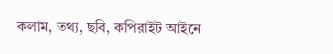কলাম, তথ্য, ছবি, কপিরাইট আইনে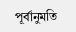পূর্বানুমতি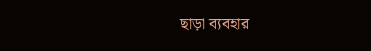ছাড়া ব্যবহার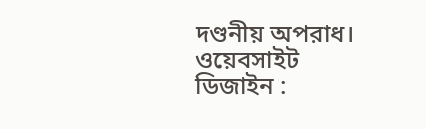দণ্ডনীয় অপরাধ।
ওয়েবসাইট ডিজাইন :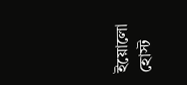ইয়োলো হোস্ট